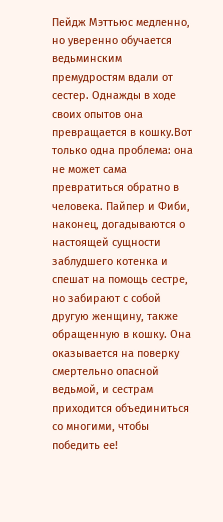Пейдж Мэттьюс медленно, но уверенно обучается ведьминским премудростям вдали от сестер. Однажды в ходе своих опытов она превращается в кошку.Вот только одна проблема: она не может сама превратиться обратно в человека. Пайпер и Фиби, наконец, догадываются о настоящей сущности заблудшего котенка и спешат на помощь сестре, но забирают с собой другую женщину, также обращенную в кошку. Она оказывается на поверку смертельно опасной ведьмой, и сестрам приходится объединиться со многими, чтобы победить ее!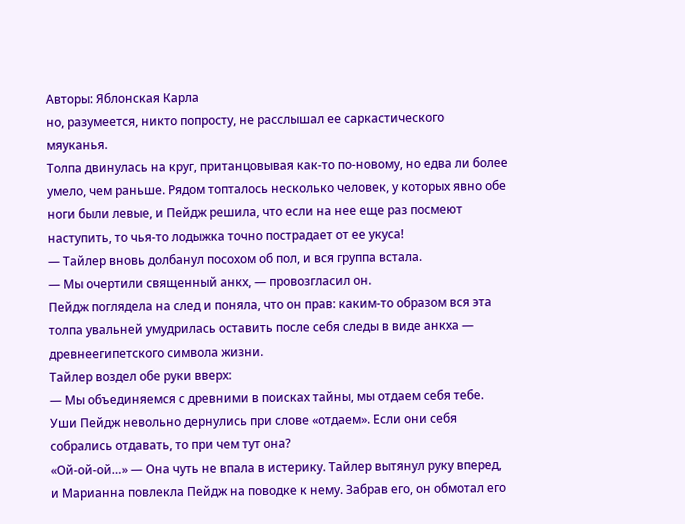Авторы: Яблонская Карла
но, разумеется, никто попросту, не расслышал ее саркастического мяуканья.
Толпа двинулась на круг, пританцовывая как-то по-новому, но едва ли более умело, чем раньше. Рядом топталось несколько человек, у которых явно обе ноги были левые, и Пейдж решила, что если на нее еще раз посмеют наступить, то чья-то лодыжка точно пострадает от ее укуса!
— Тайлер вновь долбанул посохом об пол, и вся группа встала.
— Мы очертили священный анкх, — провозгласил он.
Пейдж поглядела на след и поняла, что он прав: каким-то образом вся эта толпа увальней умудрилась оставить после себя следы в виде анкха — древнеегипетского символа жизни.
Тайлер воздел обе руки вверх:
— Мы объединяемся с древними в поисках тайны, мы отдаем себя тебе.
Уши Пейдж невольно дернулись при слове «отдаем». Если они себя собрались отдавать, то при чем тут она?
«Ой-ой-ой…» — Она чуть не впала в истерику. Тайлер вытянул руку вперед, и Марианна повлекла Пейдж на поводке к нему. Забрав его, он обмотал его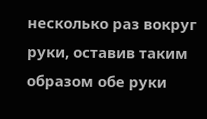несколько раз вокруг руки, оставив таким образом обе руки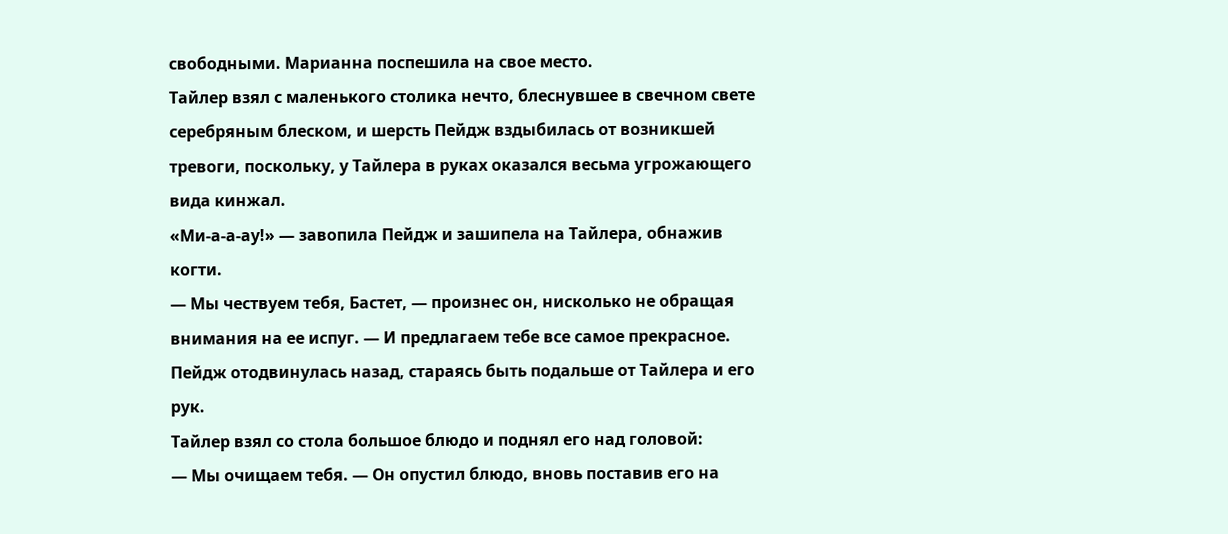свободными. Марианна поспешила на свое место.
Тайлер взял с маленького столика нечто, блеснувшее в свечном свете серебряным блеском, и шерсть Пейдж вздыбилась от возникшей тревоги, поскольку, у Тайлера в руках оказался весьма угрожающего вида кинжал.
«Ми-а-а-ау!» — завопила Пейдж и зашипела на Тайлера, обнажив когти.
— Мы чествуем тебя, Бастет, — произнес он, нисколько не обращая внимания на ее испуг. — И предлагаем тебе все самое прекрасное.
Пейдж отодвинулась назад, стараясь быть подальше от Тайлера и его рук.
Тайлер взял со стола большое блюдо и поднял его над головой:
— Мы очищаем тебя. — Он опустил блюдо, вновь поставив его на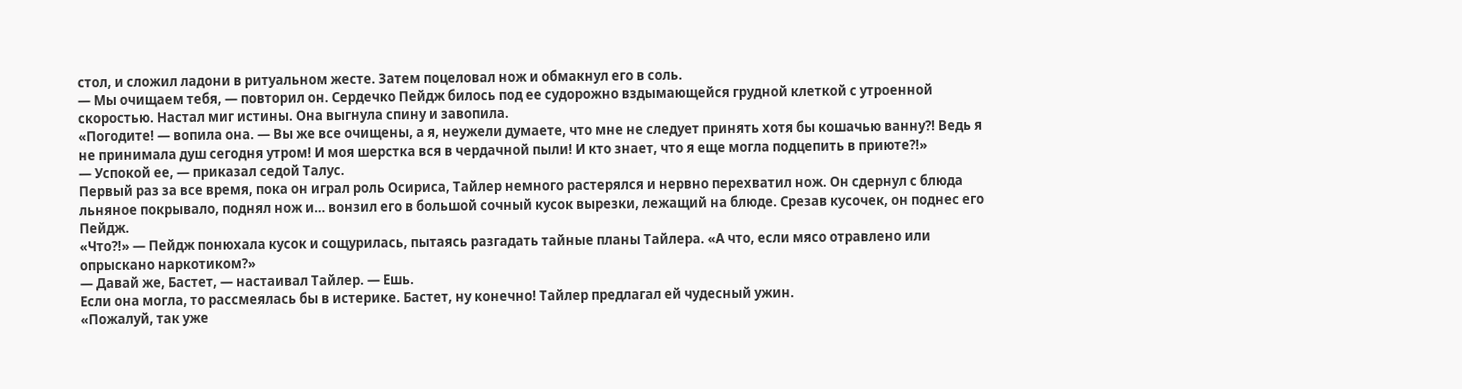стол, и сложил ладони в ритуальном жесте. Затем поцеловал нож и обмакнул его в соль.
— Мы очищаем тебя, — повторил он. Сердечко Пейдж билось под ее судорожно вздымающейся грудной клеткой с утроенной скоростью. Настал миг истины. Она выгнула спину и завопила.
«Погодите! — вопила она. — Вы же все очищены, а я, неужели думаете, что мне не следует принять хотя бы кошачью ванну?! Ведь я не принимала душ сегодня утром! И моя шерстка вся в чердачной пыли! И кто знает, что я еще могла подцепить в приюте?!»
— Успокой ее, — приказал седой Талус.
Первый раз за все время, пока он играл роль Осириса, Тайлер немного растерялся и нервно перехватил нож. Он сдернул с блюда льняное покрывало, поднял нож и… вонзил его в большой сочный кусок вырезки, лежащий на блюде. Срезав кусочек, он поднес его Пейдж.
«Что?!» — Пейдж понюхала кусок и сощурилась, пытаясь разгадать тайные планы Тайлера. «А что, если мясо отравлено или опрыскано наркотиком?»
— Давай же, Бастет, — настаивал Тайлер. — Ешь.
Если она могла, то рассмеялась бы в истерике. Бастет, ну конечно! Тайлер предлагал ей чудесный ужин.
«Пожалуй, так уже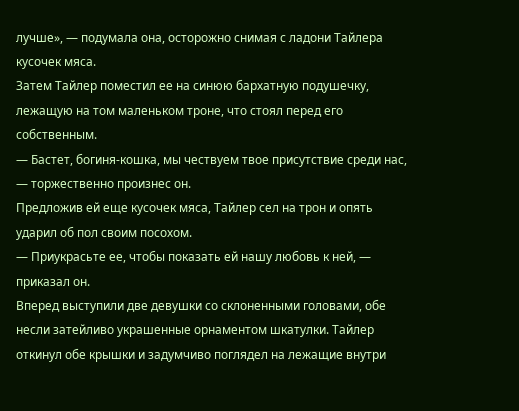лучше», — подумала она, осторожно снимая с ладони Тайлера кусочек мяса.
Затем Тайлер поместил ее на синюю бархатную подушечку, лежащую на том маленьком троне, что стоял перед его собственным.
— Бастет, богиня-кошка, мы чествуем твое присутствие среди нас, — торжественно произнес он.
Предложив ей еще кусочек мяса, Тайлер сел на трон и опять ударил об пол своим посохом.
— Приукрасьте ее, чтобы показать ей нашу любовь к ней, — приказал он.
Вперед выступили две девушки со склоненными головами, обе несли затейливо украшенные орнаментом шкатулки. Тайлер откинул обе крышки и задумчиво поглядел на лежащие внутри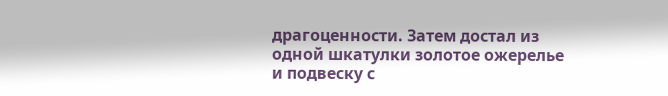драгоценности. Затем достал из одной шкатулки золотое ожерелье и подвеску с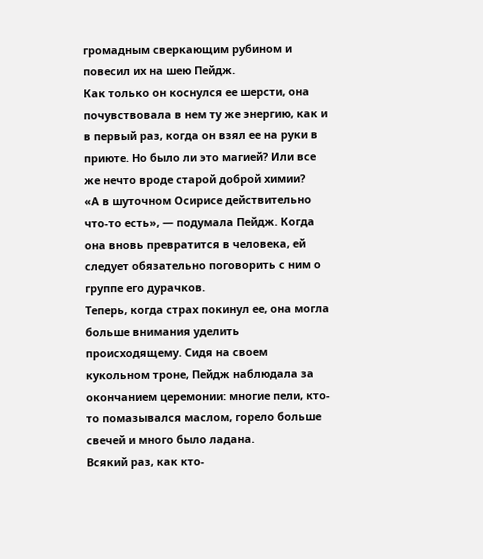громадным сверкающим рубином и повесил их на шею Пейдж.
Как только он коснулся ее шерсти, она почувствовала в нем ту же энергию, как и в первый раз, когда он взял ее на руки в приюте. Но было ли это магией? Или все же нечто вроде старой доброй химии?
«А в шуточном Осирисе действительно что-то есть», — подумала Пейдж. Когда она вновь превратится в человека, ей следует обязательно поговорить с ним о группе его дурачков.
Теперь, когда страх покинул ее, она могла больше внимания уделить происходящему. Сидя на своем кукольном троне, Пейдж наблюдала за окончанием церемонии: многие пели, кто-то помазывался маслом, горело больше свечей и много было ладана.
Всякий раз, как кто-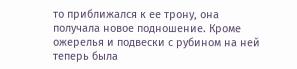то приближался к ее трону, она получала новое подношение. Кроме ожерелья и подвески с рубином на ней теперь была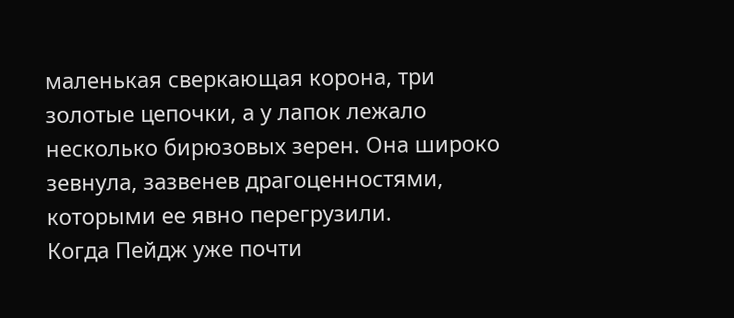маленькая сверкающая корона, три золотые цепочки, а у лапок лежало несколько бирюзовых зерен. Она широко зевнула, зазвенев драгоценностями, которыми ее явно перегрузили.
Когда Пейдж уже почти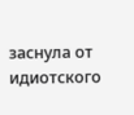заснула от идиотского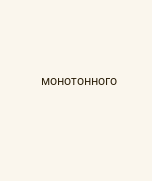монотонного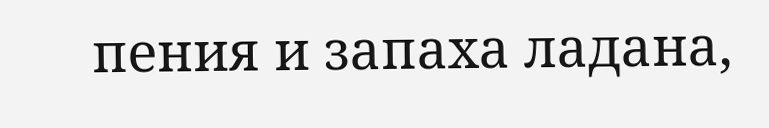пения и запаха ладана,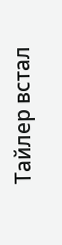Тайлер встал